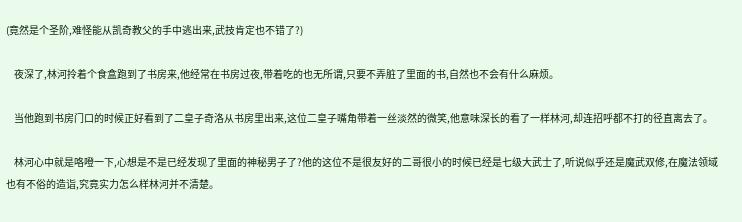(竟然是个圣阶,难怪能从凯奇教父的手中逃出来,武技肯定也不错了?)

    夜深了,林河拎着个食盒跑到了书房来,他经常在书房过夜,带着吃的也无所谓,只要不弄脏了里面的书,自然也不会有什么麻烦。

    当他跑到书房门口的时候正好看到了二皇子奇洛从书房里出来,这位二皇子嘴角带着一丝淡然的微笑,他意味深长的看了一样林河,却连招呼都不打的径直离去了。

    林河心中就是咯噔一下,心想是不是已经发现了里面的神秘男子了?他的这位不是很友好的二哥很小的时候已经是七级大武士了,听说似乎还是魔武双修,在魔法领域也有不俗的造诣,究竟实力怎么样林河并不清楚。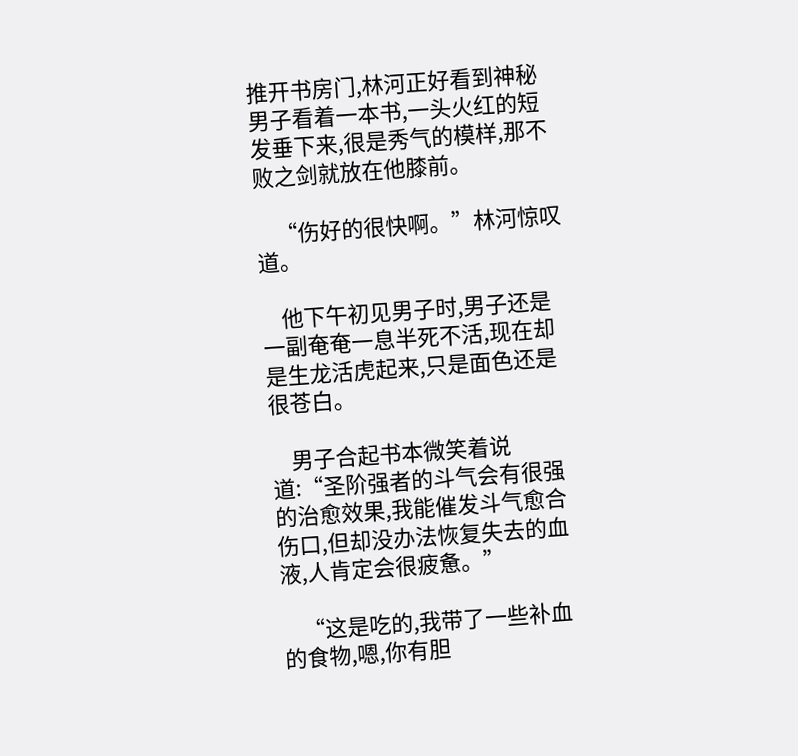推开书房门,林河正好看到神秘男子看着一本书,一头火红的短发垂下来,很是秀气的模样,那不败之剑就放在他膝前。

    “伤好的很快啊。”林河惊叹道。

    他下午初见男子时,男子还是一副奄奄一息半死不活,现在却是生龙活虎起来,只是面色还是很苍白。

    男子合起书本微笑着说道:“圣阶强者的斗气会有很强的治愈效果,我能催发斗气愈合伤口,但却没办法恢复失去的血液,人肯定会很疲惫。”

    “这是吃的,我带了一些补血的食物,嗯,你有胆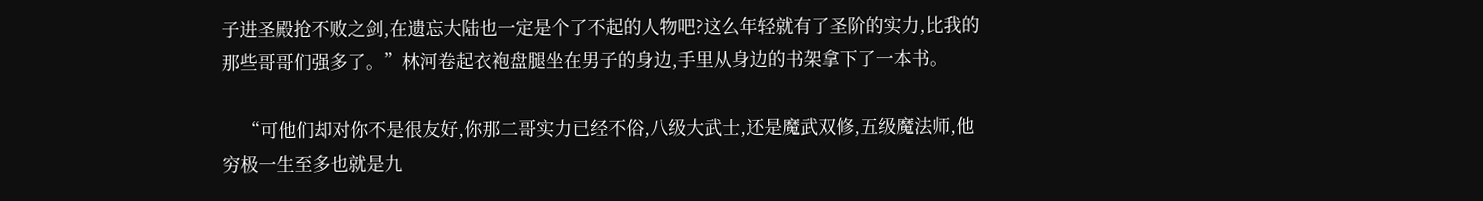子进圣殿抢不败之剑,在遗忘大陆也一定是个了不起的人物吧?这么年轻就有了圣阶的实力,比我的那些哥哥们强多了。”林河卷起衣袍盘腿坐在男子的身边,手里从身边的书架拿下了一本书。

    “可他们却对你不是很友好,你那二哥实力已经不俗,八级大武士,还是魔武双修,五级魔法师,他穷极一生至多也就是九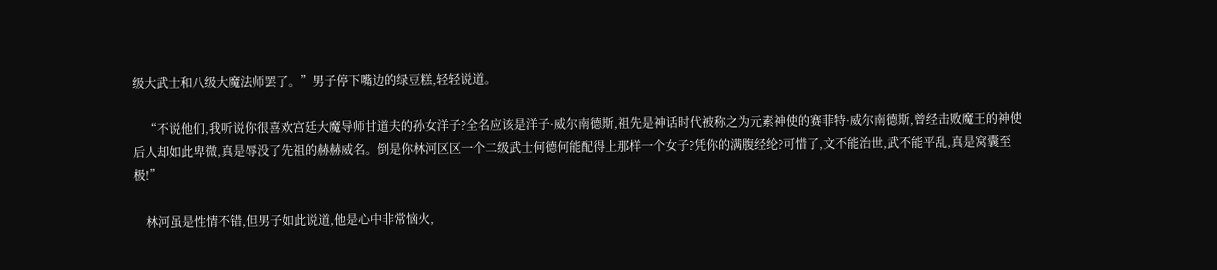级大武士和八级大魔法师罢了。”男子停下嘴边的绿豆糕,轻轻说道。

    “不说他们,我听说你很喜欢宫廷大魔导师甘道夫的孙女洋子?全名应该是洋子·威尔南德斯,祖先是神话时代被称之为元素神使的赛菲特·威尔南德斯,曾经击败魔王的神使后人却如此卑微,真是辱没了先祖的赫赫威名。倒是你林河区区一个二级武士何德何能配得上那样一个女子?凭你的满腹经纶?可惜了,文不能治世,武不能平乱,真是窝囊至极!”

    林河虽是性情不错,但男子如此说道,他是心中非常恼火,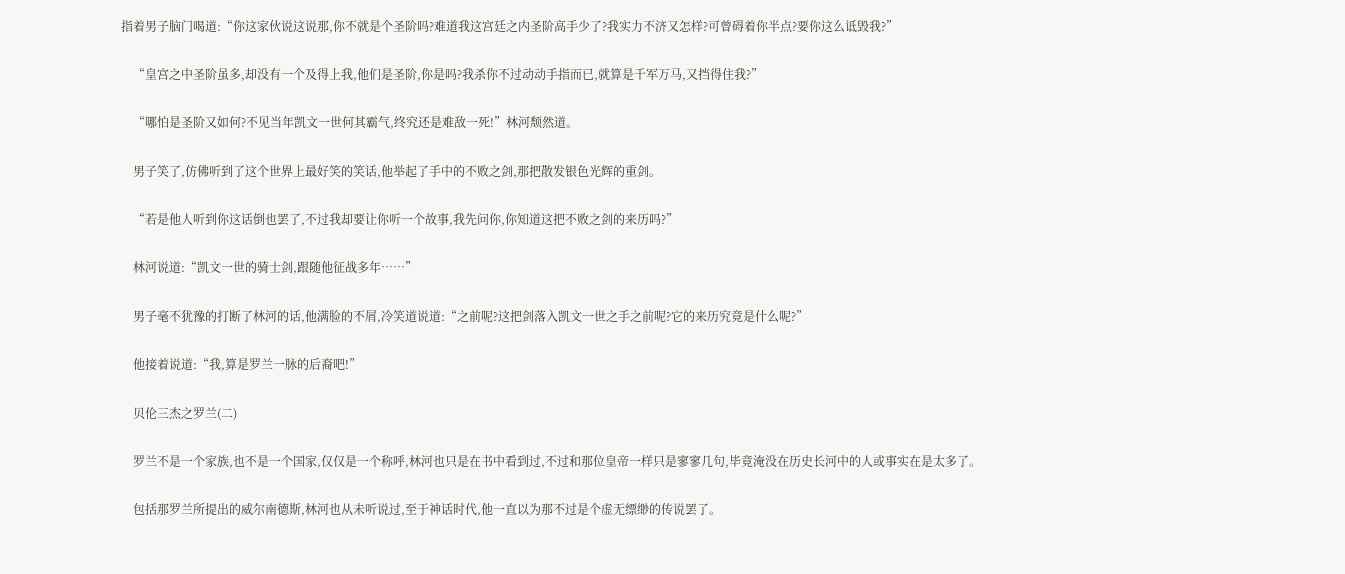指着男子脑门喝道:“你这家伙说这说那,你不就是个圣阶吗?难道我这宫廷之内圣阶高手少了?我实力不济又怎样?可曾碍着你半点?要你这么诋毁我?”

    “皇宫之中圣阶虽多,却没有一个及得上我,他们是圣阶,你是吗?我杀你不过动动手指而已,就算是千军万马,又挡得住我?”

    “哪怕是圣阶又如何?不见当年凯文一世何其霸气,终究还是难敌一死!”林河颓然道。

    男子笑了,仿佛听到了这个世界上最好笑的笑话,他举起了手中的不败之剑,那把散发银色光辉的重剑。

    “若是他人听到你这话倒也罢了,不过我却要让你听一个故事,我先问你,你知道这把不败之剑的来历吗?”

    林河说道:“凯文一世的骑士剑,跟随他征战多年……”

    男子毫不犹豫的打断了林河的话,他满脸的不屑,冷笑道说道:“之前呢?这把剑落入凯文一世之手之前呢?它的来历究竟是什么呢?”

    他接着说道:“我,算是罗兰一脉的后裔吧!”

    贝伦三杰之罗兰(二)

    罗兰不是一个家族,也不是一个国家,仅仅是一个称呼,林河也只是在书中看到过,不过和那位皇帝一样只是寥寥几句,毕竟淹没在历史长河中的人或事实在是太多了。

    包括那罗兰所提出的威尔南德斯,林河也从未听说过,至于神话时代,他一直以为那不过是个虚无缥缈的传说罢了。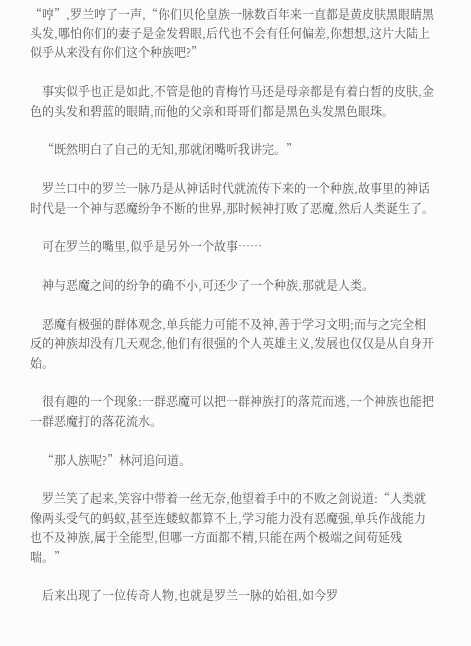“哼”,罗兰哼了一声,“你们贝伦皇族一脉数百年来一直都是黄皮肤黑眼睛黑头发,哪怕你们的妻子是金发碧眼,后代也不会有任何偏差,你想想,这片大陆上似乎从来没有你们这个种族吧?”

    事实似乎也正是如此,不管是他的青梅竹马还是母亲都是有着白皙的皮肤,金色的头发和碧蓝的眼睛,而他的父亲和哥哥们都是黑色头发黑色眼珠。

    “既然明白了自己的无知,那就闭嘴听我讲完。”

    罗兰口中的罗兰一脉乃是从神话时代就流传下来的一个种族,故事里的神话时代是一个神与恶魔纷争不断的世界,那时候神打败了恶魔,然后人类诞生了。

    可在罗兰的嘴里,似乎是另外一个故事……

    神与恶魔之间的纷争的确不小,可还少了一个种族,那就是人类。

    恶魔有极强的群体观念,单兵能力可能不及神,善于学习文明;而与之完全相反的神族却没有几天观念,他们有很强的个人英雄主义,发展也仅仅是从自身开始。

    很有趣的一个现象:一群恶魔可以把一群神族打的落荒而逃,一个神族也能把一群恶魔打的落花流水。

    “那人族呢?”林河追问道。

    罗兰笑了起来,笑容中带着一丝无奈,他望着手中的不败之剑说道:“人类就像两头受气的蚂蚁,甚至连蝼蚁都算不上,学习能力没有恶魔强,单兵作战能力也不及神族,属于全能型,但哪一方面都不精,只能在两个极端之间苟延残喘。”

    后来出现了一位传奇人物,也就是罗兰一脉的始祖,如今罗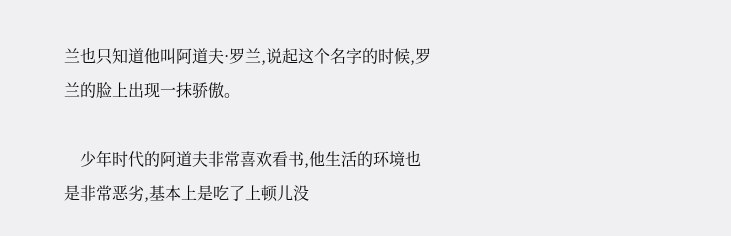兰也只知道他叫阿道夫·罗兰,说起这个名字的时候,罗兰的脸上出现一抹骄傲。

    少年时代的阿道夫非常喜欢看书,他生活的环境也是非常恶劣,基本上是吃了上顿儿没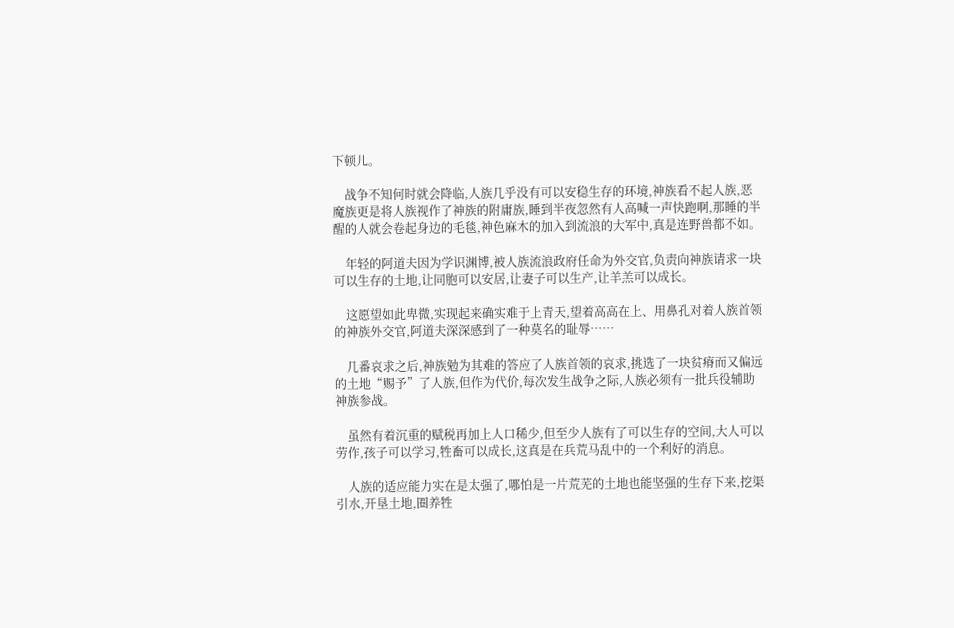下顿儿。

    战争不知何时就会降临,人族几乎没有可以安稳生存的环境,神族看不起人族,恶魔族更是将人族视作了神族的附庸族,睡到半夜忽然有人高喊一声快跑啊,那睡的半醒的人就会卷起身边的毛毯,神色麻木的加入到流浪的大军中,真是连野兽都不如。

    年轻的阿道夫因为学识渊博,被人族流浪政府任命为外交官,负责向神族请求一块可以生存的土地,让同胞可以安居,让妻子可以生产,让羊羔可以成长。

    这愿望如此卑微,实现起来确实难于上青天,望着高高在上、用鼻孔对着人族首领的神族外交官,阿道夫深深感到了一种莫名的耻辱……

    几番哀求之后,神族勉为其难的答应了人族首领的哀求,挑选了一块贫瘠而又偏远的土地“赐予”了人族,但作为代价,每次发生战争之际,人族必须有一批兵役辅助神族参战。

    虽然有着沉重的赋税再加上人口稀少,但至少人族有了可以生存的空间,大人可以劳作,孩子可以学习,牲畜可以成长,这真是在兵荒马乱中的一个利好的消息。

    人族的适应能力实在是太强了,哪怕是一片荒芜的土地也能坚强的生存下来,挖渠引水,开垦土地,圈养牲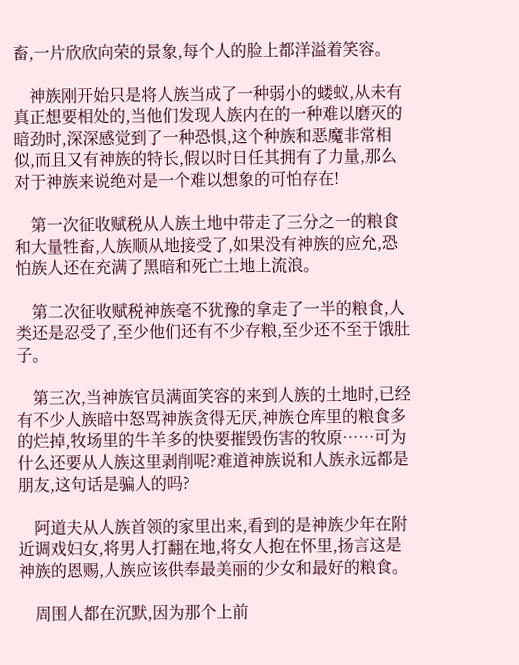畜,一片欣欣向荣的景象,每个人的脸上都洋溢着笑容。

    神族刚开始只是将人族当成了一种弱小的蝼蚁,从未有真正想要相处的,当他们发现人族内在的一种难以磨灭的暗劲时,深深感觉到了一种恐惧,这个种族和恶魔非常相似,而且又有神族的特长,假以时日任其拥有了力量,那么对于神族来说绝对是一个难以想象的可怕存在!

    第一次征收赋税从人族土地中带走了三分之一的粮食和大量牲畜,人族顺从地接受了,如果没有神族的应允,恐怕族人还在充满了黑暗和死亡土地上流浪。

    第二次征收赋税神族毫不犹豫的拿走了一半的粮食,人类还是忍受了,至少他们还有不少存粮,至少还不至于饿肚子。

    第三次,当神族官员满面笑容的来到人族的土地时,已经有不少人族暗中怒骂神族贪得无厌,神族仓库里的粮食多的烂掉,牧场里的牛羊多的快要摧毁伤害的牧原……可为什么还要从人族这里剥削呢?难道神族说和人族永远都是朋友,这句话是骗人的吗?

    阿道夫从人族首领的家里出来,看到的是神族少年在附近调戏妇女,将男人打翻在地,将女人抱在怀里,扬言这是神族的恩赐,人族应该供奉最美丽的少女和最好的粮食。

    周围人都在沉默,因为那个上前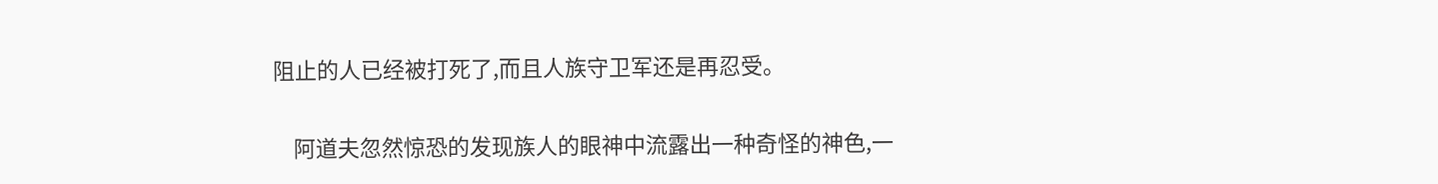阻止的人已经被打死了,而且人族守卫军还是再忍受。

    阿道夫忽然惊恐的发现族人的眼神中流露出一种奇怪的神色,一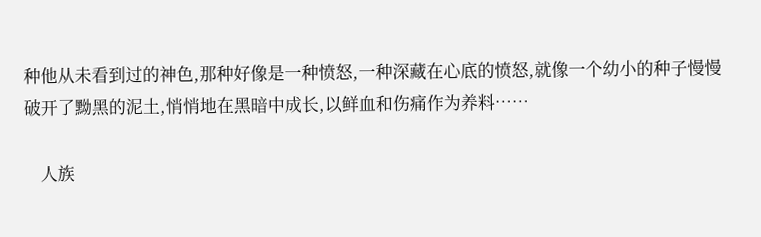种他从未看到过的神色,那种好像是一种愤怒,一种深藏在心底的愤怒,就像一个幼小的种子慢慢破开了黝黑的泥土,悄悄地在黑暗中成长,以鲜血和伤痛作为养料……

    人族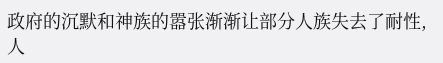政府的沉默和神族的嚣张渐渐让部分人族失去了耐性,人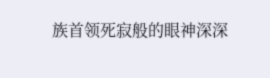族首领死寂般的眼神深深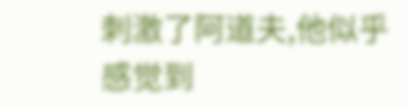刺激了阿道夫,他似乎感觉到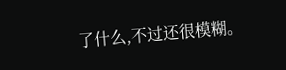了什么,不过还很模糊。